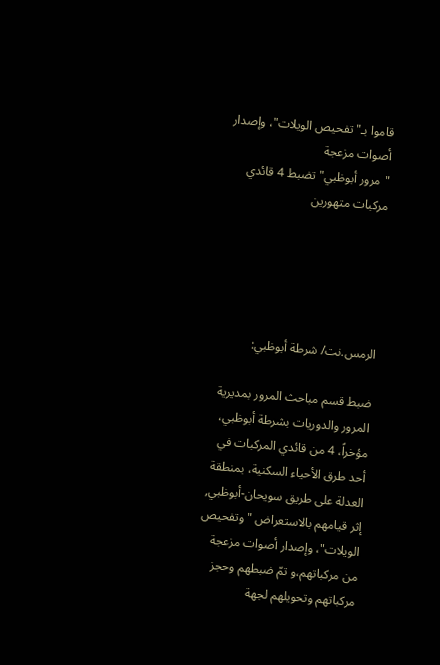قاموا بـ"تفحيص الويلات"، وإصدار أصوات مزعجة
"مرور أبوظبي" تضبط 4 قائدي مركبات متهورين





الرمس.نت/ شرطة أبوظبي:

ضبط قسم مباحث المرور بمديرية المرور والدوريات بشرطة أبوظبي، مؤخراً، 4 من قائدي المركبات في أحد طرق الأحياء السكنية، بمنطقة العدلة على طريق سويحان-أبوظبي, إثر قيامهم بالاستعراض "وتفحيص الويلات"، وإصدار أصوات مزعجة من مركباتهم،و تمّ ضبطهم وحجز مركباتهم وتحويلهم لجهة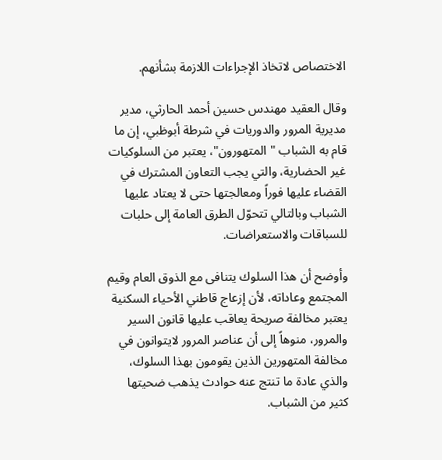الاختصاص لاتخاذ الإجراءات اللازمة بشأنهم.

وقال العقيد مهندس حسين أحمد الحارثي، مدير مديرية المرور والدوريات في شرطة أبوظبي، إن ما قام به الشباب "المتهورون"، يعتبر من السلوكيات غير الحضارية، والتي يجب التعاون المشترك في القضاء عليها فوراً ومعالجتها حتى لا يعتاد عليها الشباب وبالتالي تتحوّل الطرق العامة إلى حلبات للسباقات والاستعراضات.

وأوضح أن هذا السلوك يتنافى مع الذوق العام وقيم المجتمع وعاداته، لأن إزعاج قاطني الأحياء السكنية يعتبر مخالفة صريحة يعاقب عليها قانون السير والمرور، منوهاً إلى أن عناصر المرور لايتوانون في مخالفة المتهورين الذين يقومون بهذا السلوك، والذي عادة ما تنتج عنه حوادث يذهب ضحيتها كثير من الشباب.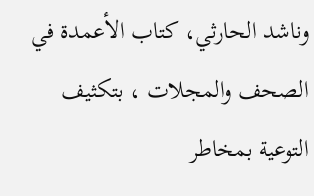وناشد الحارثي، كتاب الأعمدة في الصحف والمجلات ، بتكثيف التوعية بمخاطر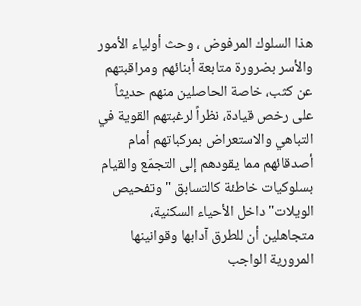هذا السلوك المرفوض ، وحث أولياء الأمور والأسر بضرورة متابعة أبنائهم ومراقبتهم عن كثب، خاصة الحاصلين منهم حديثاً على رخص قيادة، نظراً لرغبتهم القوية في التباهي والاستعراض بمركباتهم أمام أصدقائهم مما يقودهم إلى التجمّع والقيام بسلوكيات خاطئة كالتسابق "وتفحيص الويلات" داخل الأحياء السكنية، متجاهلين أن للطرق آدابها وقوانينها المرورية الواجب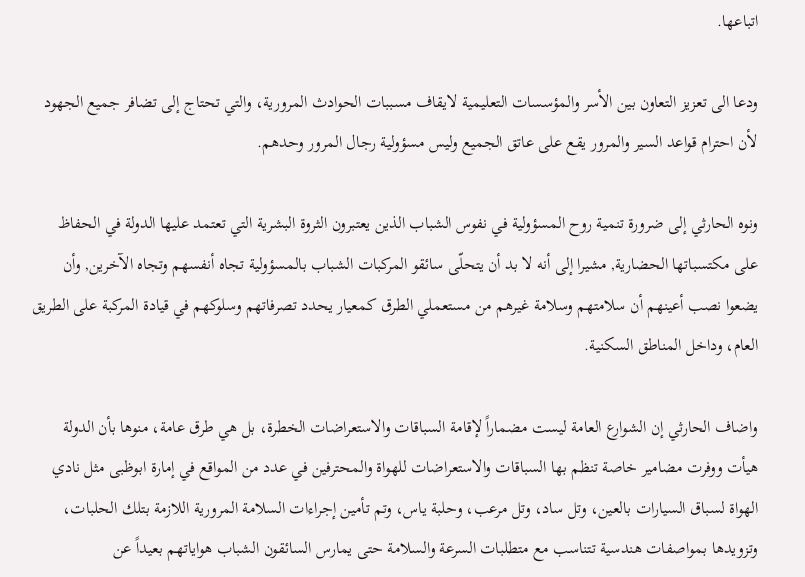اتباعها.

ودعا الى تعزيز التعاون بين الأسر والمؤسسات التعليمية لايقاف مسببات الحوادث المرورية، والتي تحتاج إلى تضافر جميع الجهود لأن احترام قواعد السير والمرور يقع على عاتق الجميع وليس مسؤولية رجال المرور وحدهم.

ونوه الحارثي إلى ضرورة تنمية روح المسؤولية في نفوس الشباب الذين يعتبرون الثروة البشرية التي تعتمد عليها الدولة في الحفاظ على مكتسباتها الحضارية, مشيرا إلى أنه لا بد أن يتحلّى سائقو المركبات الشباب بالمسؤولية تجاه أنفسهم وتجاه الآخرين, وأن يضعوا نصب أعينهم أن سلامتهم وسلامة غيرهم من مستعملي الطرق كمعيار يحدد تصرفاتهم وسلوكهم في قيادة المركبة على الطريق العام، وداخل المناطق السكنية.

واضاف الحارثي إن الشوارع العامة ليست مضماراً لإقامة السباقات والاستعراضات الخطرة، بل هي طرق عامة، منوها بأن الدولة هيأت ووفرت مضامير خاصة تنظم بها السباقات والاستعراضات للهواة والمحترفين في عدد من المواقع في إمارة ابوظبى مثل نادي الهواة لسباق السيارات بالعين، وتل ساد، وتل مرعب، وحلبة ياس، وتم تأمين إجراءات السلامة المرورية اللازمة بتلك الحلبات، وتزويدها بمواصفات هندسية تتناسب مع متطلبات السرعة والسلامة حتى يمارس السائقون الشباب هواياتهم بعيداً عن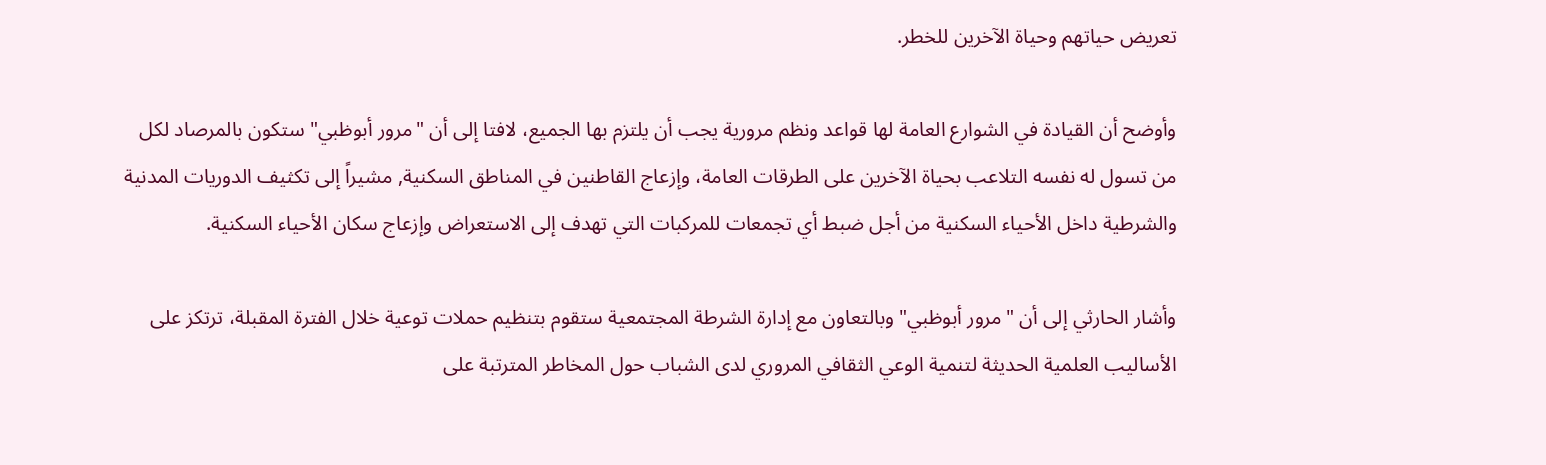تعريض حياتهم وحياة الآخرين للخطر.

وأوضح أن القيادة في الشوارع العامة لها قواعد ونظم مرورية يجب أن يلتزم بها الجميع، لافتا إلى أن "مرور أبوظبي" ستكون بالمرصاد لكل من تسول له نفسه التلاعب بحياة الآخرين على الطرقات العامة، وإزعاج القاطنين في المناطق السكنية, مشيراً إلى تكثيف الدوريات المدنية والشرطية داخل الأحياء السكنية من أجل ضبط أي تجمعات للمركبات التي تهدف إلى الاستعراض وإزعاج سكان الأحياء السكنية.

وأشار الحارثي إلى أن "مرور أبوظبي" وبالتعاون مع إدارة الشرطة المجتمعية ستقوم بتنظيم حملات توعية خلال الفترة المقبلة، ترتكز على الأساليب العلمية الحديثة لتنمية الوعي الثقافي المروري لدى الشباب حول المخاطر المترتبة على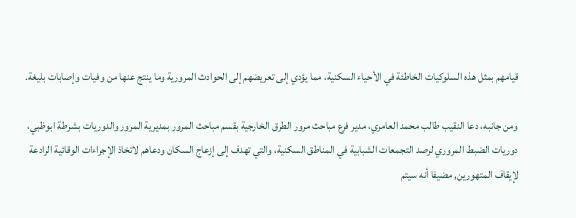قيامهم بمثل هذه السلوكيات الخاطئة في الأحياء السكنية، مما يؤدي إلى تعريضهم إلى الحوادث المرورية وما ينتج عنها من وفيات وإصابات بليغة.

ومن جانبه، دعا النقيب طالب محمد العامري، مدير فرع مباحث مرور الطرق الخارجية بقسم مباحث المرور بمديرية المرور والدوريات بشرطة ابوظبي، دوريات الضبط المروري لرصد التجمعات الشبابية في المناطق السكنية، والتي تهدف إلى إزعاج السكان ودعاهم لاتخاذ الإجراءات الوقائية الرادعة لإيقاف المتهورين, مضيفا أنه سيتم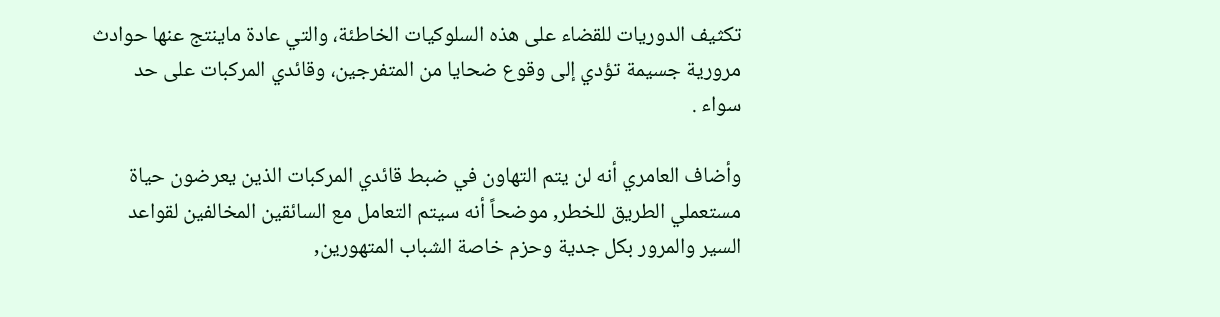تكثيف الدوريات للقضاء على هذه السلوكيات الخاطئة، والتي عادة ماينتج عنها حوادث مرورية جسيمة تؤدي إلى وقوع ضحايا من المتفرجين، وقائدي المركبات على حد سواء .

وأضاف العامري أنه لن يتم التهاون في ضبط قائدي المركبات الذين يعرضون حياة مستعملي الطريق للخطر, موضحاً أنه سيتم التعامل مع السائقين المخالفين لقواعد السير والمرور بكل جدية وحزم خاصة الشباب المتهورين,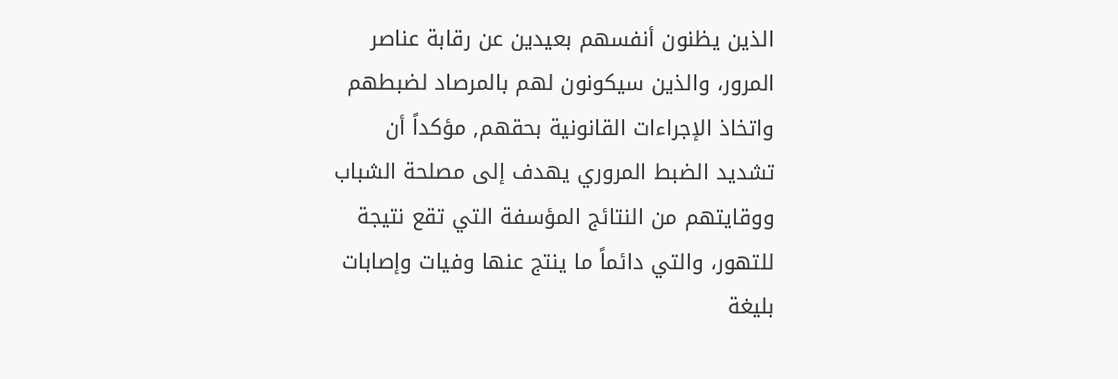الذين يظنون أنفسهم بعيدين عن رقابة عناصر المرور، والذين سيكونون لهم بالمرصاد لضبطهم واتخاذ الإجراءات القانونية بحقهم, مؤكداً أن تشديد الضبط المروري يهدف إلى مصلحة الشباب ووقايتهم من النتائج المؤسفة التي تقع نتيجة للتهور، والتي دائماً ما ينتج عنها وفيات وإصابات بليغة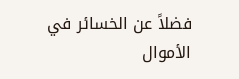فضلاً عن الخسائر في الأموال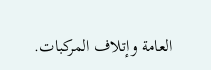العامة وإتلاف المركبات.